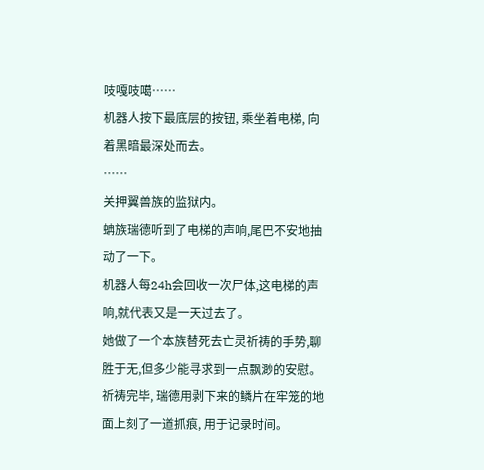吱嘎吱噶……
机器人按下最底层的按钮, 乘坐着电梯, 向着黑暗最深处而去。
……
关押翼兽族的监狱内。
蚺族瑞德听到了电梯的声响,尾巴不安地抽动了一下。
机器人每24h会回收一次尸体,这电梯的声响,就代表又是一天过去了。
她做了一个本族替死去亡灵祈祷的手势,聊胜于无,但多少能寻求到一点飘渺的安慰。
祈祷完毕, 瑞德用剥下来的鳞片在牢笼的地面上刻了一道抓痕, 用于记录时间。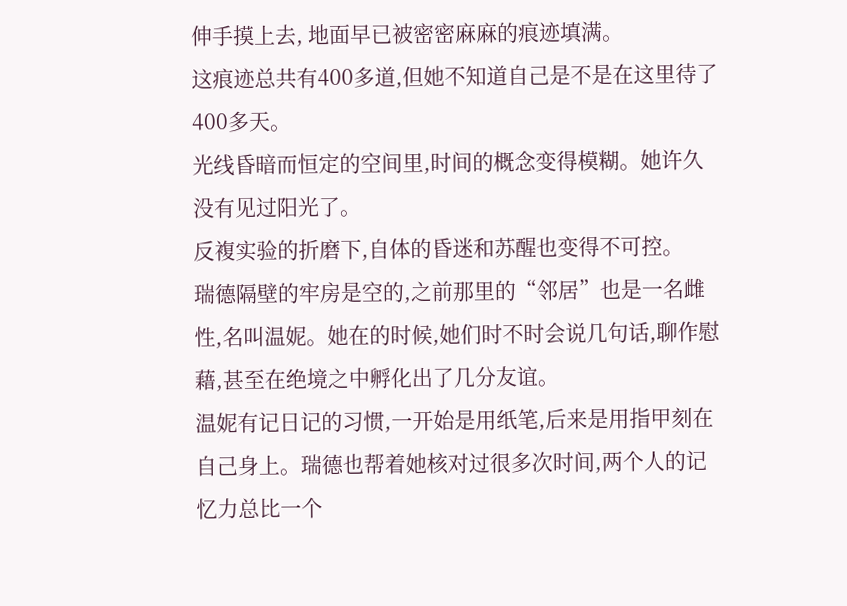伸手摸上去, 地面早已被密密麻麻的痕迹填满。
这痕迹总共有400多道,但她不知道自己是不是在这里待了400多天。
光线昏暗而恒定的空间里,时间的概念变得模糊。她许久没有见过阳光了。
反複实验的折磨下,自体的昏迷和苏醒也变得不可控。
瑞德隔壁的牢房是空的,之前那里的“邻居”也是一名雌性,名叫温妮。她在的时候,她们时不时会说几句话,聊作慰藉,甚至在绝境之中孵化出了几分友谊。
温妮有记日记的习惯,一开始是用纸笔,后来是用指甲刻在自己身上。瑞德也帮着她核对过很多次时间,两个人的记忆力总比一个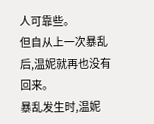人可靠些。
但自从上一次暴乱后,温妮就再也没有回来。
暴乱发生时,温妮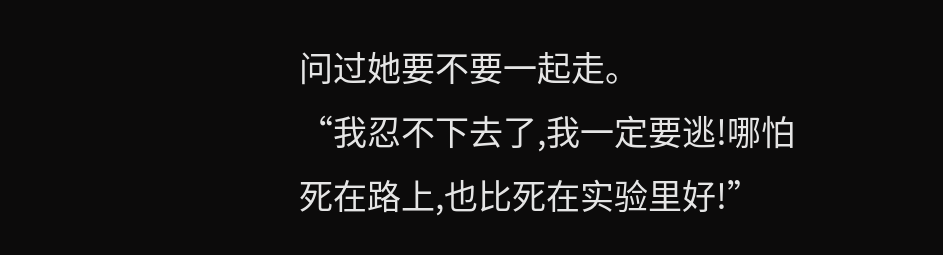问过她要不要一起走。
“我忍不下去了,我一定要逃!哪怕死在路上,也比死在实验里好!”